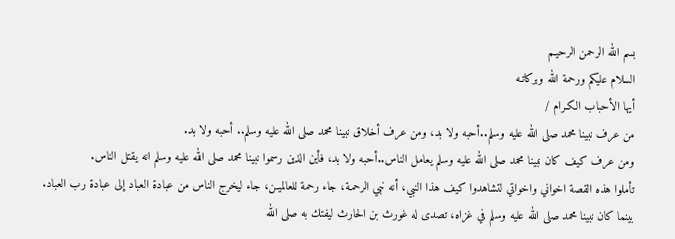بسم الله الرحمن الرحيـم
السلام عليكم ورحمة الله وبركاتـه
أيها الأحباب الكـرام /
من عرف نبينا محمد صلى الله عليه وسلم..أحبه ولا بد، ومن عرف أخلاق نبينا محمد صلى الله عليه وسلم.. أحبه ولا بد.
ومن عرف كيف كان نبينا محمد صلى الله عليه وسلم يعامل الناس..أحبه ولا بد، فأين الذين رسموا نبينا محمد صلى الله عليه وسلم انه يقتل الناس.
تأملوا هذه القصة اخواني واخواتي لتشاهدوا كيف هذا النبي، أنه نبي الرحمـة، جاء رحمة للعالميـن، جاء ليخرج الناس من عبادة العباد إلى عبادة رب العباد.
بينما كان نبينا محمد صلى الله عليه وسلم في غزاه، تصدى له غورث بن الحارث ليفتك به صلى الله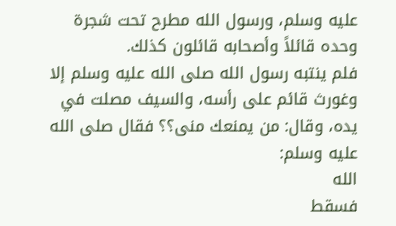عليه وسلم، ورسول الله مطرح تحت شجرة وحده قائلاً وأصحابه قائلون كذلك.
فلم ينتبه رسول الله صلى الله عليه وسلم إلا وغورث قائم على رأسه، والسيف مصلت في يده، وقال: من يمنعك منى؟؟ فقال صلى الله عليه وسلم:
الله
فسقط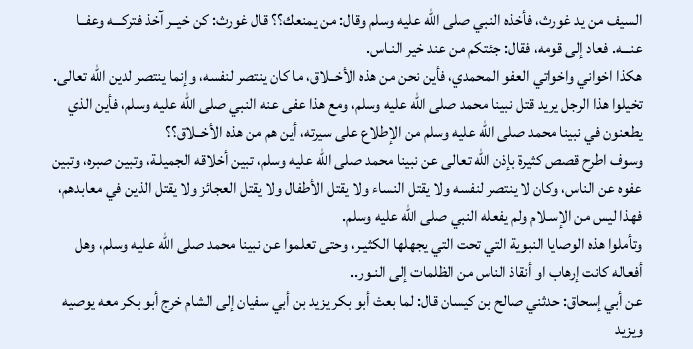السيف من يد غورث، فأخذه النبي صلى الله عليه وسلم وقال: من يمنعك؟؟ قال غورث: كن خيــر آخذ فتركـــه وعفــا عنـــه. فعاد إلى قومه، فقال: جئتكم من عند خير النـاس.
هكذا اخواني واخواتي العفو المحمدي، فأين نحن من هذه الأخــلاق، ما كان ينتصر لنفسه، وإنما ينتصر لدين الله تعالى.
تخيلوا هذا الرجل يريد قتل نبينا محمد صلى الله عليه وسلم، ومع هذا عفى عنه النبي صلى الله عليه وسلم، فأين الذي يطعنون في نبينا محمد صلى الله عليه وسلم من الإطلاع على سيرته، أين هم من هذه الأخــلاق؟؟
وسوف اطرح قصص كثيرة بإذن الله تعالى عن نبينا محمد صلى الله عليه وسلم، تبين أخلاقه الجميلـة، وتبين صبره، وتبين عفوه عن الناس، وكان لا ينتصر لنفسه ولا يقتل النساء ولا يقتل الأطفال ولا يقتل العجائز ولا يقتل الذين في معابدهم، فهذا ليس من الإسـلام ولم يفعله النبي صلى الله عليه وسلم.
وتأملوا هذه الوصايا النبوية التي تحت التي يجهلها الكثيـر، وحتى تعلموا عن نبينا محمد صلى الله عليه وسلم، وهل أفعاله كانت إرهاب او أنقاذ الناس من الظلمات إلى النـور..
عن أبي إسحاق: حدثني صالح بن كيسان قال: لما بعث أبو بكر يزيد بن أبي سفيان إلى الشام خرج أبو بكر معه يوصيه ويزيد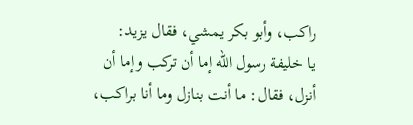راكب، وأبو بكر يمشي، فقال يزيد:
يا خليفة رسول الله إما أن تركب وإما أن أنزل، فقال: ما أنت بنازل وما أنا براكب،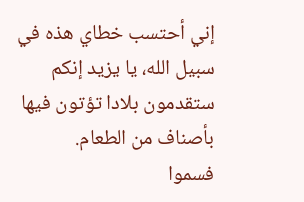إني أحتسب خطاي هذه في سبيل الله، يا يزيد إنكم ستقدمون بلادا تؤتون فيها بأصناف من الطعام.
فسموا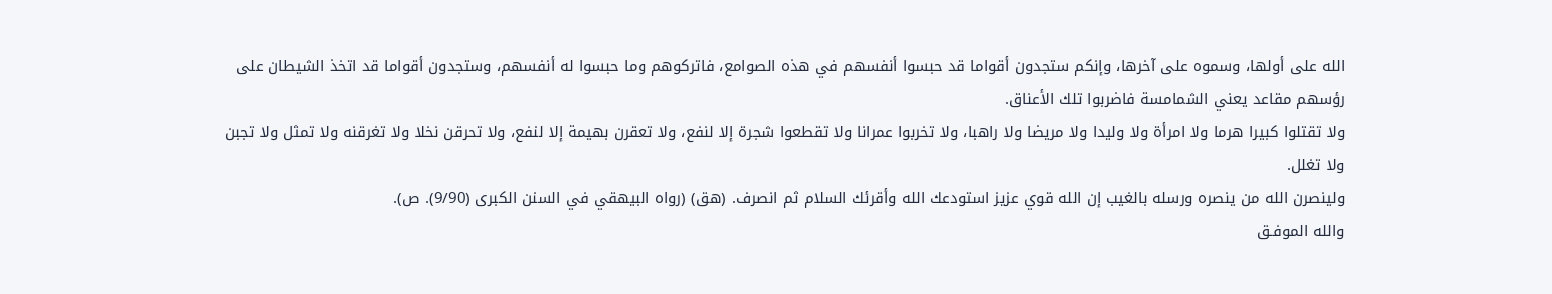الله على أولها، وسموه على آخرها، وإنكم ستجدون أقواما قد حبسوا أنفسهم في هذه الصوامع، فاتركوهم وما حبسوا له أنفسهم، وستجدون أقواما قد اتخذ الشيطان على رؤسهم مقاعد يعني الشمامسة فاضربوا تلك الأعناق.
ولا تقتلوا كبيرا هرما ولا امرأة ولا وليدا ولا مريضا ولا راهبا، ولا تخربوا عمرانا ولا تقطعوا شجرة إلا لنفع، ولا تعقرن بهيمة إلا لنفع، ولا تحرقن نخلا ولا تغرقنه ولا تمثل ولا تجبن ولا تغلل.
ولينصرن الله من ينصره ورسله بالغيب إن الله قوي عزيز استودعك الله وأقرئك السلام ثم انصرف. (هق) (رواه البيهقي في السنن الكبرى (9/90). ص).
والله الموفـق